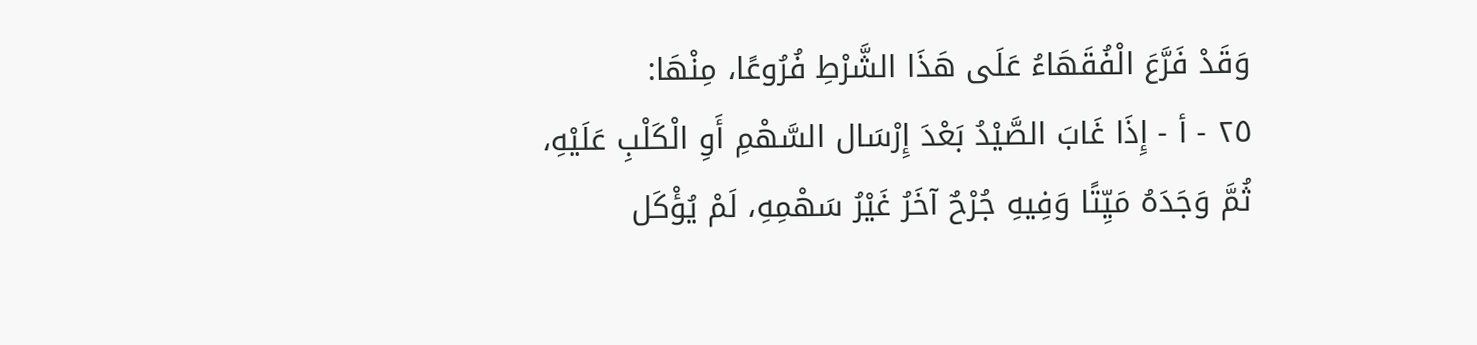وَقَدْ فَرَّعَ الْفُقَهَاءُ عَلَى هَذَا الشَّرْطِ فُرُوعًا، مِنْهَا:
٢٥ - أ - إِذَا غَابَ الصَّيْدُ بَعْدَ إِرْسَال السَّهْمِ أَوِ الْكَلْبِ عَلَيْهِ، ثُمَّ وَجَدَهُ مَيِّتًا وَفِيهِ جُرْحٌ آخَرُ غَيْرُ سَهْمِهِ، لَمْ يُؤْكَل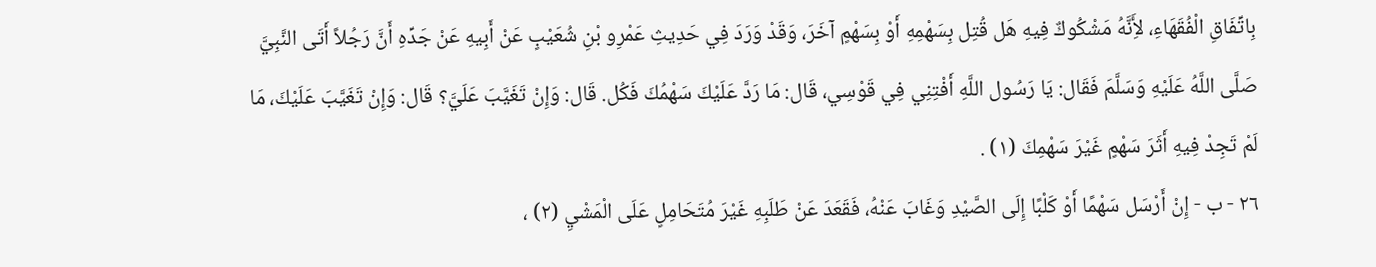بِاتِّفَاقِ الْفُقَهَاءِ، لأَِنَّهُ مَشْكُوكٌ فِيهِ هَل قُتِل بِسَهْمِهِ أَوْ بِسَهْمٍ آخَرَ، وَقَدْ وَرَدَ فِي حَدِيثِ عَمْرِو بْنِ شُعَيْبٍ عَنْ أَبِيهِ عَنْ جَدِّهِ أَنَّ رَجُلاً أَتَى النَّبِيَّ صَلَّى اللَّهُ عَلَيْهِ وَسَلَّمَ فَقَال: يَا رَسُول اللَّهِ أَفْتِنِي فِي قَوْسِي، قَال: مَا رَدَّ عَلَيْكَ سَهْمُكَ فَكُل. قَال: وَإِنْ تَغَيَّبَ عَلَيَّ؟ قَال: وَإِنْ تَغَيَّبَ عَلَيْكَ، مَا لَمْ تَجِدْ فِيهِ أَثَرَ سَهْمٍ غَيْرَ سَهْمِكَ (١) .
٢٦ - ب - إِنْ أَرْسَل سَهْمًا أَوْ كَلْبًا إِلَى الصَّيْدِ وَغَابَ عَنْهُ، فَقَعَدَ عَنْ طَلَبِهِ غَيْرَ مُتَحَامِلٍ عَلَى الْمَشْيِ (٢) ،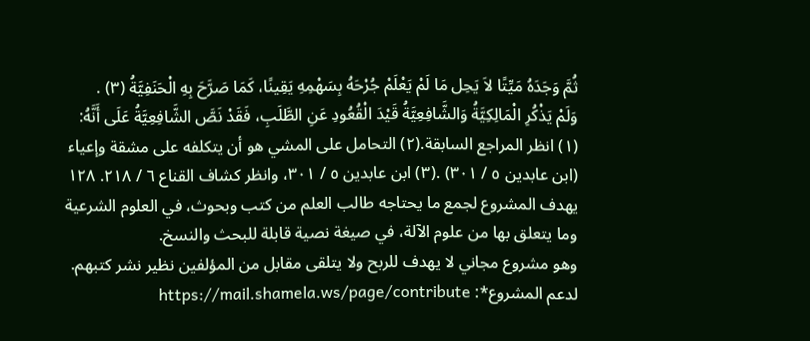ثُمَّ وَجَدَهُ مَيِّتًا لاَ يَحِل مَا لَمْ يَعْلَمْ جُرْحَهُ بِسَهْمِهِ يَقِينًا، كَمَا صَرَّحَ بِهِ الْحَنَفِيَّةُ (٣) .
وَلَمْ يَذْكُرِ الْمَالِكِيَّةُ وَالشَّافِعِيَّةُ قَيْدَ الْقُعُودِ عَنِ الطَّلَبِ، فَقَدْ نَصَّ الشَّافِعِيَّةُ عَلَى أَنَّهُ:
(١) انظر المراجع السابقة.(٢) التحامل على المشي هو أن يتكلفه على مشقة وإعياء (ابن عابدين ٥ / ٣٠١) .(٣) ابن عابدين ٥ / ٣٠١، وانظر كشاف القناع ٦ / ٢١٨. ١٢٨
يهدف المشروع لجمع ما يحتاجه طالب العلم من كتب وبحوث، في العلوم الشرعية وما يتعلق بها من علوم الآلة، في صيغة نصية قابلة للبحث والنسخ.
وهو مشروع مجاني لا يهدف للربح ولا يتلقى مقابل من المؤلفين نظير نشر كتبهم.
لدعم المشروع*: https://mail.shamela.ws/page/contribute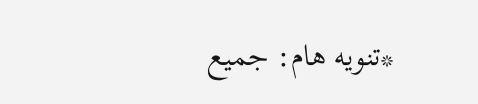*تنويه هام: جميع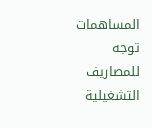المساهمات توجه للمصاريف التشغيلية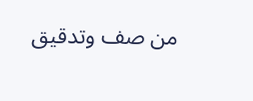من صف وتدقيق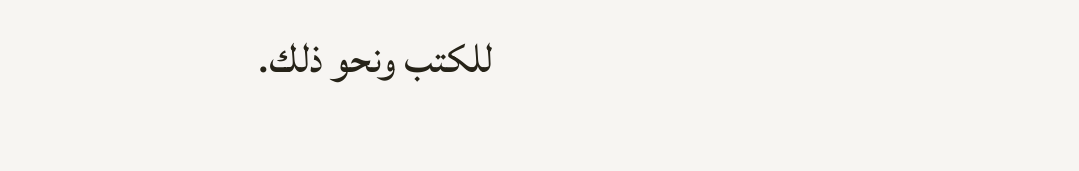للكتب ونحو ذلك.